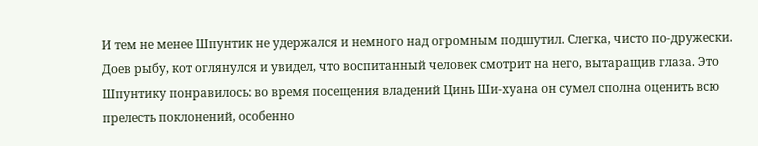И тем не менее Шпунтик не удержался и немного над огромным подшутил. Слегка, чисто по-дружески. Доев рыбу, кот оглянулся и увидел, что воспитанный человек смотрит на него, вытаращив глаза. Это Шпунтику понравилось: во время посещения владений Цинь Ши-хуана он сумел сполна оценить всю прелесть поклонений, особенно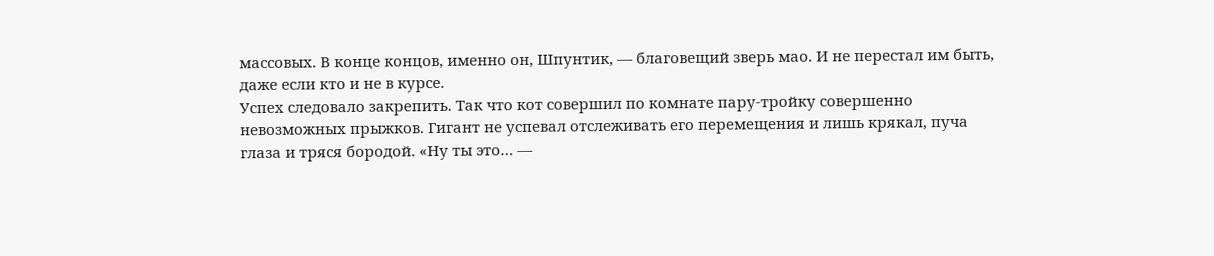массовых. В конце концов, именно он, Шпунтик, — благовещий зверь мао. И не перестал им быть, даже если кто и не в курсе.
Успех следовало закрепить. Так что кот совершил по комнате пару-тройку совершенно невозможных прыжков. Гигант не успевал отслеживать его перемещения и лишь крякал, пуча глаза и тряся бородой. «Ну ты это… —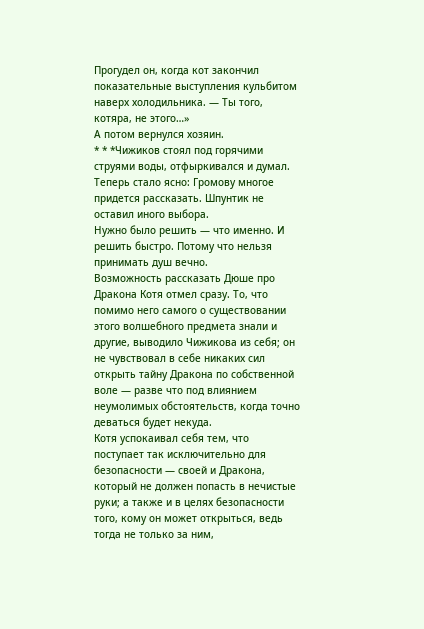Прогудел он, когда кот закончил показательные выступления кульбитом наверх холодильника. — Ты того, котяра, не этого…»
А потом вернулся хозяин.
* * *Чижиков стоял под горячими струями воды, отфыркивался и думал.
Теперь стало ясно: Громову многое придется рассказать. Шпунтик не оставил иного выбора.
Нужно было решить — что именно. И решить быстро. Потому что нельзя принимать душ вечно.
Возможность рассказать Дюше про Дракона Котя отмел сразу. То, что помимо него самого о существовании этого волшебного предмета знали и другие, выводило Чижикова из себя; он не чувствовал в себе никаких сил открыть тайну Дракона по собственной воле — разве что под влиянием неумолимых обстоятельств, когда точно деваться будет некуда.
Котя успокаивал себя тем, что поступает так исключительно для безопасности — своей и Дракона, который не должен попасть в нечистые руки; а также и в целях безопасности того, кому он может открыться, ведь тогда не только за ним,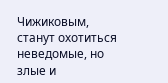Чижиковым, станут охотиться неведомые, но злые и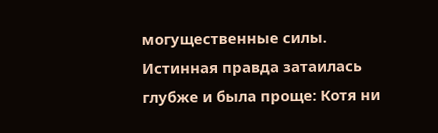могущественные силы. Истинная правда затаилась глубже и была проще: Котя ни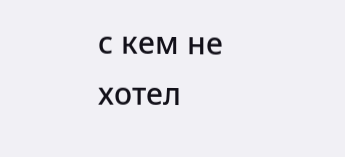с кем не хотел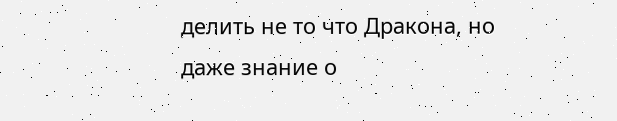делить не то что Дракона, но даже знание о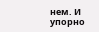нем. И упорно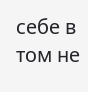себе в том не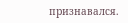признавался.